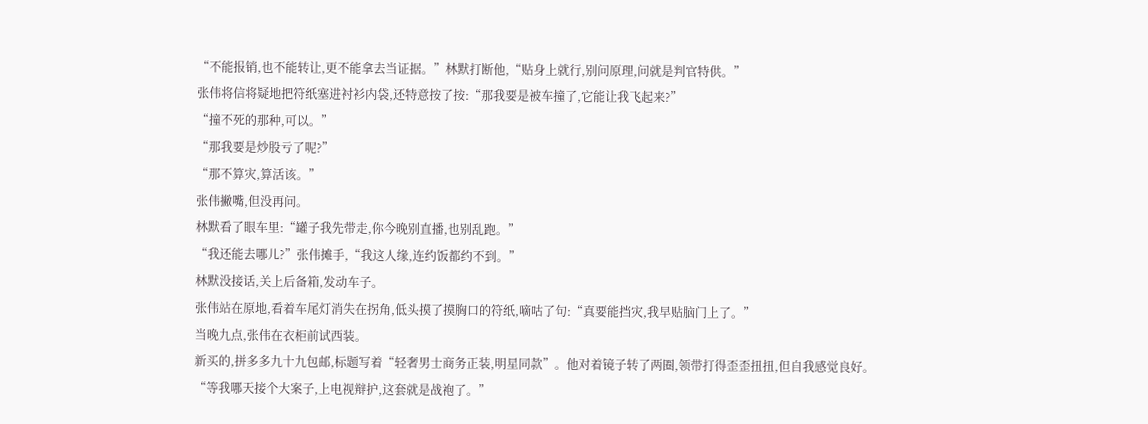“不能报销,也不能转让,更不能拿去当证据。”林默打断他,“贴身上就行,别问原理,问就是判官特供。”
张伟将信将疑地把符纸塞进衬衫内袋,还特意按了按:“那我要是被车撞了,它能让我飞起来?”
“撞不死的那种,可以。”
“那我要是炒股亏了呢?”
“那不算灾,算活该。”
张伟撇嘴,但没再问。
林默看了眼车里:“罐子我先带走,你今晚别直播,也别乱跑。”
“我还能去哪儿?”张伟摊手,“我这人缘,连约饭都约不到。”
林默没接话,关上后备箱,发动车子。
张伟站在原地,看着车尾灯消失在拐角,低头摸了摸胸口的符纸,嘀咕了句:“真要能挡灾,我早贴脑门上了。”
当晚九点,张伟在衣柜前试西装。
新买的,拼多多九十九包邮,标题写着“轻奢男士商务正装,明星同款”。他对着镜子转了两圈,领带打得歪歪扭扭,但自我感觉良好。
“等我哪天接个大案子,上电视辩护,这套就是战袍了。”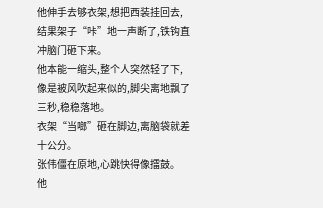他伸手去够衣架,想把西装挂回去,结果架子“咔”地一声断了,铁钩直冲脑门砸下来。
他本能一缩头,整个人突然轻了下,像是被风吹起来似的,脚尖离地飘了三秒,稳稳落地。
衣架“当啷”砸在脚边,离脑袋就差十公分。
张伟僵在原地,心跳快得像擂鼓。
他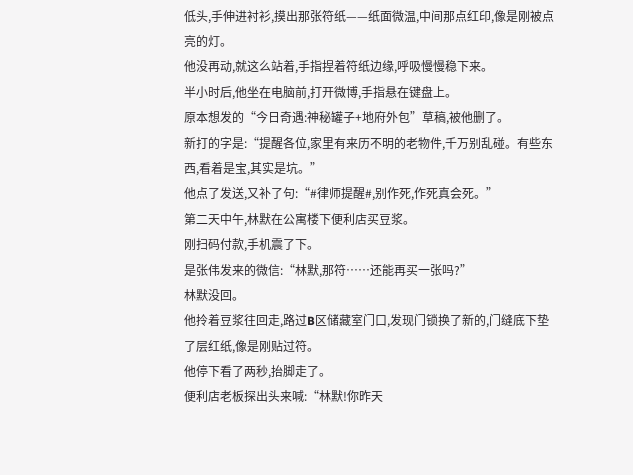低头,手伸进衬衫,摸出那张符纸——纸面微温,中间那点红印,像是刚被点亮的灯。
他没再动,就这么站着,手指捏着符纸边缘,呼吸慢慢稳下来。
半小时后,他坐在电脑前,打开微博,手指悬在键盘上。
原本想发的“今日奇遇:神秘罐子+地府外包”草稿,被他删了。
新打的字是:“提醒各位,家里有来历不明的老物件,千万别乱碰。有些东西,看着是宝,其实是坑。”
他点了发送,又补了句:“#律师提醒#,别作死,作死真会死。”
第二天中午,林默在公寓楼下便利店买豆浆。
刚扫码付款,手机震了下。
是张伟发来的微信:“林默,那符……还能再买一张吗?”
林默没回。
他拎着豆浆往回走,路过B区储藏室门口,发现门锁换了新的,门缝底下垫了层红纸,像是刚贴过符。
他停下看了两秒,抬脚走了。
便利店老板探出头来喊:“林默!你昨天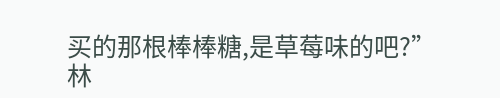买的那根棒棒糖,是草莓味的吧?”
林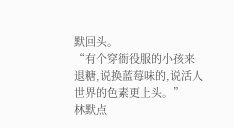默回头。
“有个穿衙役服的小孩来退糖,说换蓝莓味的,说活人世界的色素更上头。”
林默点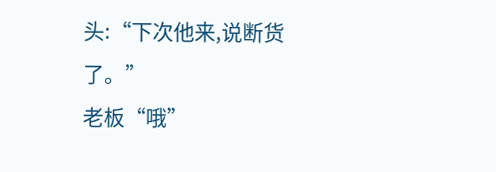头:“下次他来,说断货了。”
老板“哦”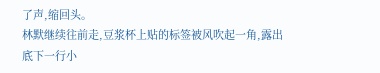了声,缩回头。
林默继续往前走,豆浆杯上贴的标签被风吹起一角,露出底下一行小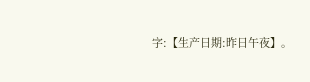字:【生产日期:昨日午夜】。